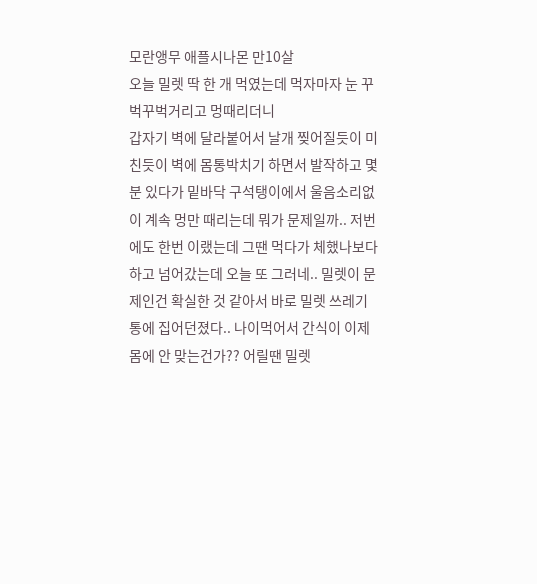모란앵무 애플시나몬 만10살
오늘 밀렛 딱 한 개 먹였는데 먹자마자 눈 꾸벅꾸벅거리고 멍때리더니
갑자기 벽에 달라붙어서 날개 찢어질듯이 미친듯이 벽에 몸통박치기 하면서 발작하고 몇 분 있다가 밑바닥 구석탱이에서 울음소리없이 계속 멍만 때리는데 뭐가 문제일까.. 저번에도 한번 이랬는데 그땐 먹다가 체했나보다 하고 넘어갔는데 오늘 또 그러네.. 밀렛이 문제인건 확실한 것 같아서 바로 밀렛 쓰레기통에 집어던졌다.. 나이먹어서 간식이 이제 몸에 안 맞는건가?? 어릴땐 밀렛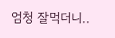엄청 잘먹더니..